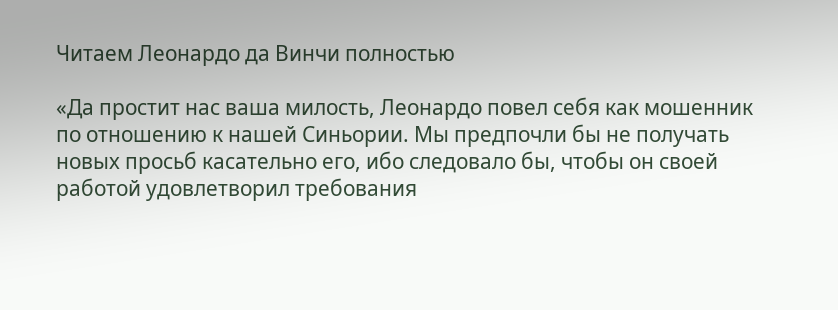Читаем Леонардо да Винчи полностью

«Да простит нас ваша милость, Леонардо повел себя как мошенник по отношению к нашей Синьории. Мы предпочли бы не получать новых просьб касательно его, ибо следовало бы, чтобы он своей работой удовлетворил требования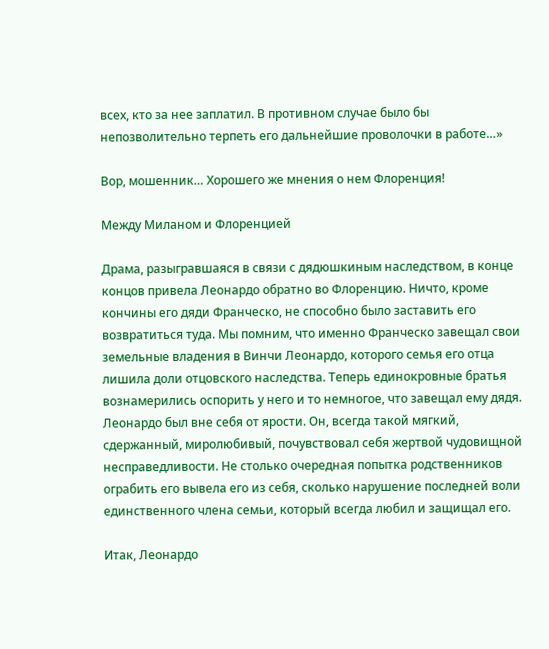всех, кто за нее заплатил. В противном случае было бы непозволительно терпеть его дальнейшие проволочки в работе…»

Вор, мошенник… Хорошего же мнения о нем Флоренция!

Между Миланом и Флоренцией

Драма, разыгравшаяся в связи с дядюшкиным наследством, в конце концов привела Леонардо обратно во Флоренцию. Ничто, кроме кончины его дяди Франческо, не способно было заставить его возвратиться туда. Мы помним, что именно Франческо завещал свои земельные владения в Винчи Леонардо, которого семья его отца лишила доли отцовского наследства. Теперь единокровные братья вознамерились оспорить у него и то немногое, что завещал ему дядя. Леонардо был вне себя от ярости. Он, всегда такой мягкий, сдержанный, миролюбивый, почувствовал себя жертвой чудовищной несправедливости. Не столько очередная попытка родственников ограбить его вывела его из себя, сколько нарушение последней воли единственного члена семьи, который всегда любил и защищал его.

Итак, Леонардо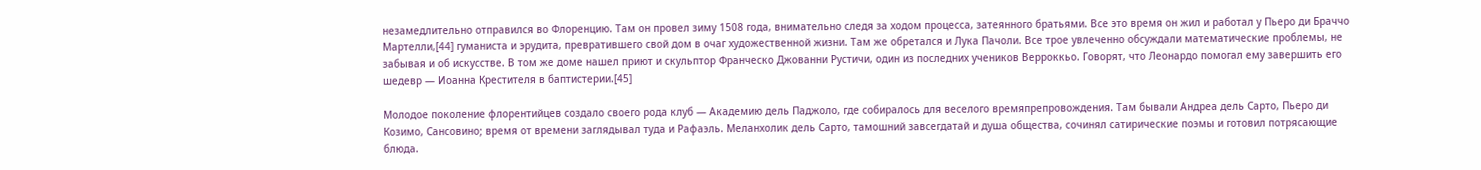незамедлительно отправился во Флоренцию. Там он провел зиму 1508 года, внимательно следя за ходом процесса, затеянного братьями. Все это время он жил и работал у Пьеро ди Браччо Мартелли,[44] гуманиста и эрудита, превратившего свой дом в очаг художественной жизни. Там же обретался и Лука Пачоли. Все трое увлеченно обсуждали математические проблемы, не забывая и об искусстве. В том же доме нашел приют и скульптор Франческо Джованни Рустичи, один из последних учеников Верроккьо. Говорят, что Леонардо помогал ему завершить его шедевр — Иоанна Крестителя в баптистерии.[45]

Молодое поколение флорентийцев создало своего рода клуб — Академию дель Паджоло, где собиралось для веселого времяпрепровождения. Там бывали Андреа дель Сарто, Пьеро ди Козимо, Сансовино; время от времени заглядывал туда и Рафаэль. Меланхолик дель Сарто, тамошний завсегдатай и душа общества, сочинял сатирические поэмы и готовил потрясающие блюда.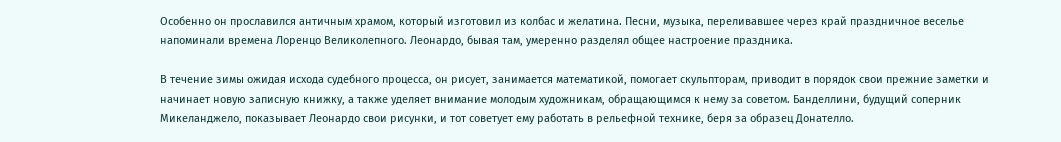Особенно он прославился античным храмом, который изготовил из колбас и желатина. Песни, музыка, переливавшее через край праздничное веселье напоминали времена Лоренцо Великолепного. Леонардо, бывая там, умеренно разделял общее настроение праздника.

В течение зимы ожидая исхода судебного процесса, он рисует, занимается математикой, помогает скульпторам, приводит в порядок свои прежние заметки и начинает новую записную книжку, а также уделяет внимание молодым художникам, обращающимся к нему за советом. Банделлини, будущий соперник Микеланджело, показывает Леонардо свои рисунки, и тот советует ему работать в рельефной технике, беря за образец Донателло.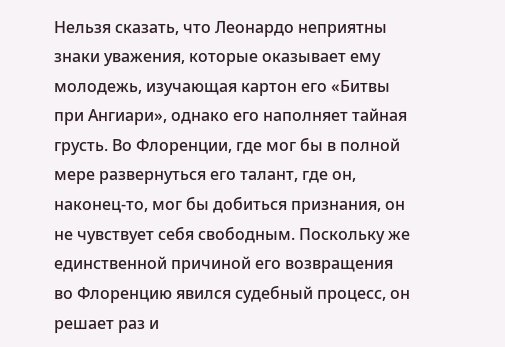Нельзя сказать, что Леонардо неприятны знаки уважения, которые оказывает ему молодежь, изучающая картон его «Битвы при Ангиари», однако его наполняет тайная грусть. Во Флоренции, где мог бы в полной мере развернуться его талант, где он, наконец-то, мог бы добиться признания, он не чувствует себя свободным. Поскольку же единственной причиной его возвращения во Флоренцию явился судебный процесс, он решает раз и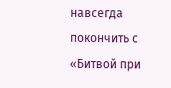навсегда покончить с «Битвой при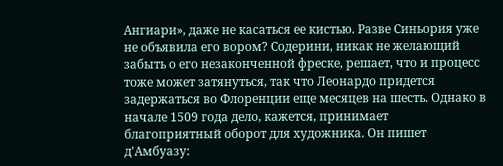Ангиари», даже не касаться ее кистью. Разве Синьория уже не объявила его вором? Содерини, никак не желающий забыть о его незаконченной фреске, решает, что и процесс тоже может затянуться, так что Леонардо придется задержаться во Флоренции еще месяцев на шесть. Однако в начале 1509 года дело, кажется, принимает благоприятный оборот для художника. Он пишет д'Амбуазу: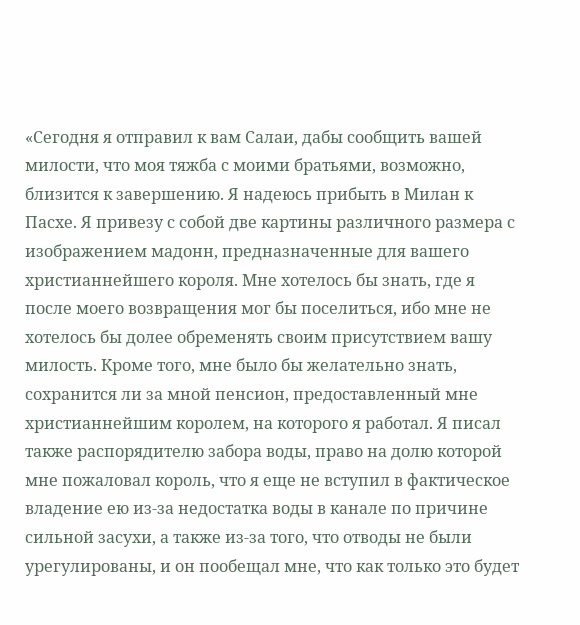«Сегодня я отправил к вам Салаи, дабы сообщить вашей милости, что моя тяжба с моими братьями, возможно, близится к завершению. Я надеюсь прибыть в Милан к Пасхе. Я привезу с собой две картины различного размера с изображением мадонн, предназначенные для вашего христианнейшего короля. Мне хотелось бы знать, где я после моего возвращения мог бы поселиться, ибо мне не хотелось бы долее обременять своим присутствием вашу милость. Кроме того, мне было бы желательно знать, сохранится ли за мной пенсион, предоставленный мне христианнейшим королем, на которого я работал. Я писал также распорядителю забора воды, право на долю которой мне пожаловал король, что я еще не вступил в фактическое владение ею из-за недостатка воды в канале по причине сильной засухи, а также из-за того, что отводы не были урегулированы, и он пообещал мне, что как только это будет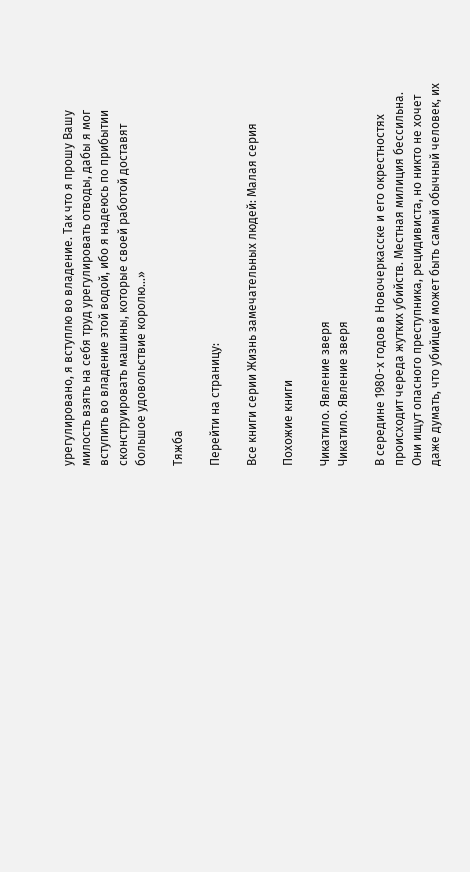урегулировано, я вступлю во владение. Так что я прошу Вашу милость взять на себя труд урегулировать отводы, дабы я мог вступить во владение этой водой, ибо я надеюсь по прибытии сконструировать машины, которые своей работой доставят большое удовольствие королю…»

Тяжба

Перейти на страницу:

Все книги серии Жизнь замечательных людей: Малая серия

Похожие книги

Чикатило. Явление зверя
Чикатило. Явление зверя

В середине 1980-х годов в Новочеркасске и его окрестностях происходит череда жутких убийств. Местная милиция бессильна. Они ищут опасного преступника, рецидивиста, но никто не хочет даже думать, что убийцей может быть самый обычный человек, их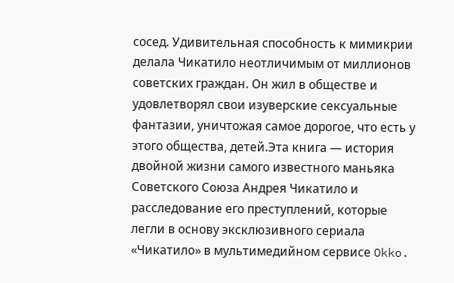сосед. Удивительная способность к мимикрии делала Чикатило неотличимым от миллионов советских граждан. Он жил в обществе и удовлетворял свои изуверские сексуальные фантазии, уничтожая самое дорогое, что есть у этого общества, детей.Эта книга — история двойной жизни самого известного маньяка Советского Союза Андрея Чикатило и расследование его преступлений, которые легли в основу эксклюзивного сериала «Чикатило» в мультимедийном сервисе Okko.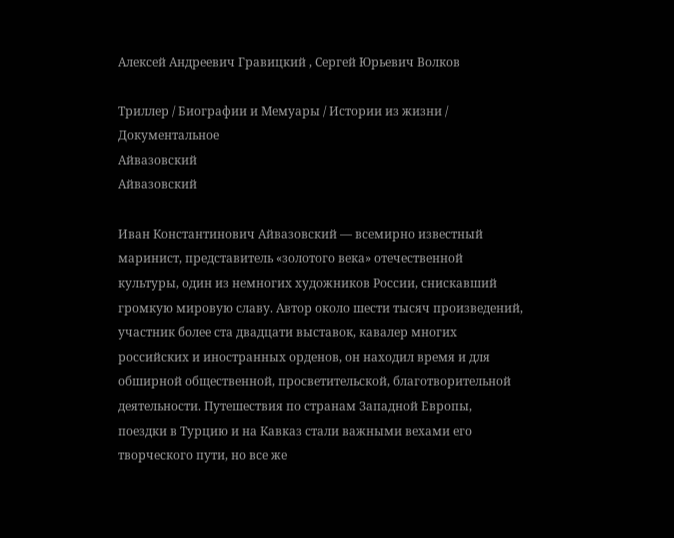Алексей Андреевич Гравицкий , Сергей Юрьевич Волков

Триллер / Биографии и Мемуары / Истории из жизни / Документальное
Айвазовский
Айвазовский

Иван Константинович Айвазовский — всемирно известный маринист, представитель «золотого века» отечественной культуры, один из немногих художников России, снискавший громкую мировую славу. Автор около шести тысяч произведений, участник более ста двадцати выставок, кавалер многих российских и иностранных орденов, он находил время и для обширной общественной, просветительской, благотворительной деятельности. Путешествия по странам Западной Европы, поездки в Турцию и на Кавказ стали важными вехами его творческого пути, но все же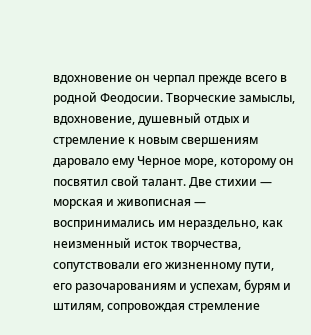вдохновение он черпал прежде всего в родной Феодосии. Творческие замыслы, вдохновение, душевный отдых и стремление к новым свершениям даровало ему Черное море, которому он посвятил свой талант. Две стихии — морская и живописная — воспринимались им нераздельно, как неизменный исток творчества, сопутствовали его жизненному пути, его разочарованиям и успехам, бурям и штилям, сопровождая стремление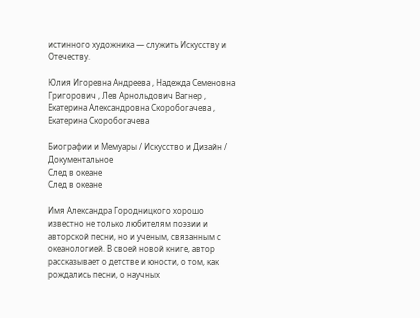истинного художника — служить Искусству и Отечеству.

Юлия Игоревна Андреева , Надежда Семеновна Григорович , Лев Арнольдович Вагнер , Екатерина Александровна Скоробогачева , Екатерина Скоробогачева

Биографии и Мемуары / Искусство и Дизайн / Документальное
След в океане
След в океане

Имя Александра Городницкого хорошо известно не только любителям поэзии и авторской песни, но и ученым, связанным с океанологией. В своей новой книге, автор рассказывает о детстве и юности, о том, как рождались песни, о научных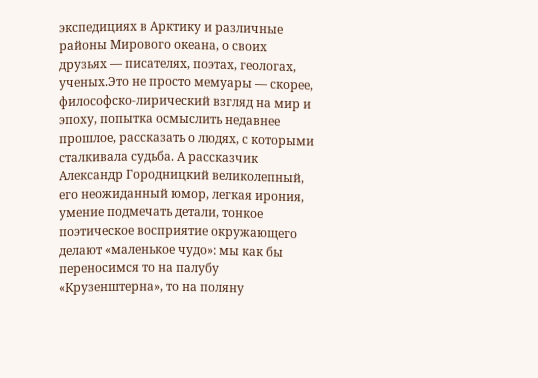экспедициях в Арктику и различные районы Мирового океана, о своих друзьях — писателях, поэтах, геологах, ученых.Это не просто мемуары — скорее, философско-лирический взгляд на мир и эпоху, попытка осмыслить недавнее прошлое, рассказать о людях, с которыми сталкивала судьба. А рассказчик Александр Городницкий великолепный, его неожиданный юмор, легкая ирония, умение подмечать детали, тонкое поэтическое восприятие окружающего делают «маленькое чудо»: мы как бы переносимся то на палубу «Крузенштерна», то на поляну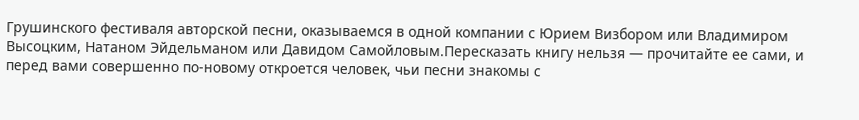Грушинского фестиваля авторской песни, оказываемся в одной компании с Юрием Визбором или Владимиром Высоцким, Натаном Эйдельманом или Давидом Самойловым.Пересказать книгу нельзя — прочитайте ее сами, и перед вами совершенно по-новому откроется человек, чьи песни знакомы с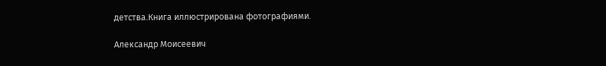детства.Книга иллюстрирована фотографиями.

Александр Моисеевич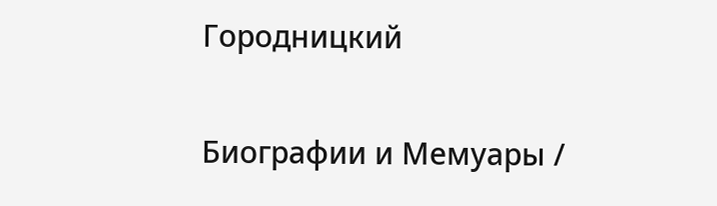Городницкий

Биографии и Мемуары /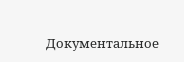Документальное